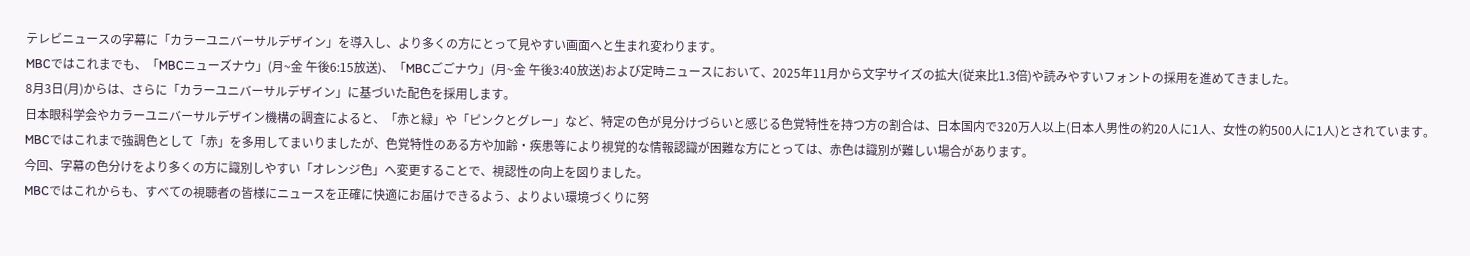テレビニュースの字幕に「カラーユニバーサルデザイン」を導入し、より多くの方にとって見やすい画面へと生まれ変わります。
MBCではこれまでも、「MBCニューズナウ」(月~金 午後6:15放送)、「MBCごごナウ」(月~金 午後3:40放送)および定時ニュースにおいて、2025年11月から文字サイズの拡大(従来比1.3倍)や読みやすいフォントの採用を進めてきました。
8月3日(月)からは、さらに「カラーユニバーサルデザイン」に基づいた配色を採用します。
日本眼科学会やカラーユニバーサルデザイン機構の調査によると、「赤と緑」や「ピンクとグレー」など、特定の色が見分けづらいと感じる色覚特性を持つ方の割合は、日本国内で320万人以上(日本人男性の約20人に1人、女性の約500人に1人)とされています。
MBCではこれまで強調色として「赤」を多用してまいりましたが、色覚特性のある方や加齢・疾患等により視覚的な情報認識が困難な方にとっては、赤色は識別が難しい場合があります。
今回、字幕の色分けをより多くの方に識別しやすい「オレンジ色」へ変更することで、視認性の向上を図りました。
MBCではこれからも、すべての視聴者の皆様にニュースを正確に快適にお届けできるよう、よりよい環境づくりに努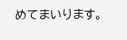めてまいります。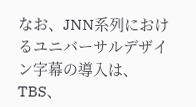なお、JNN系列におけるユニバーサルデザイン字幕の導入は、TBS、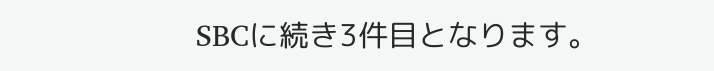SBCに続き3件目となります。